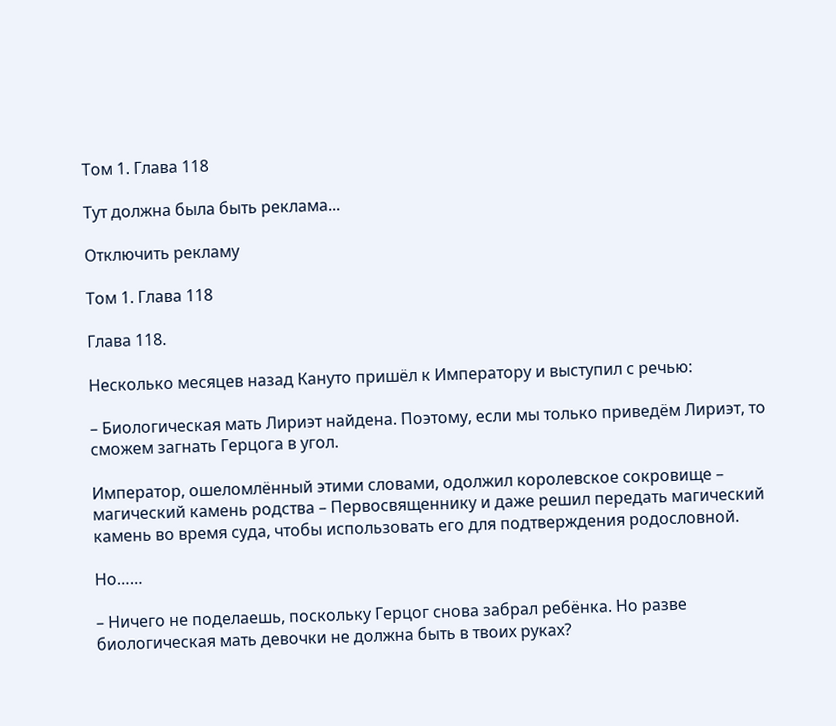Том 1. Глава 118

Тут должна была быть реклама...

Отключить рекламу

Том 1. Глава 118

Глава 118.

Несколько месяцев назад Кануто пришёл к Императору и выступил с речью:

– Биологическая мать Лириэт найдена. Поэтому, если мы только приведём Лириэт, то сможем загнать Герцога в угол.

Император, ошеломлённый этими словами, одолжил королевское сокровище – магический камень родства – Первосвященнику и даже решил передать магический камень во время суда, чтобы использовать его для подтверждения родословной.

Но……

– Ничего не поделаешь, поскольку Герцог снова забрал ребёнка. Но разве биологическая мать девочки не должна быть в твоих руках?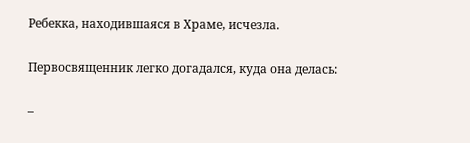Ребекка, находившаяся в Храме, исчезла.

Первосвященник легко догадался, куда она делась:

–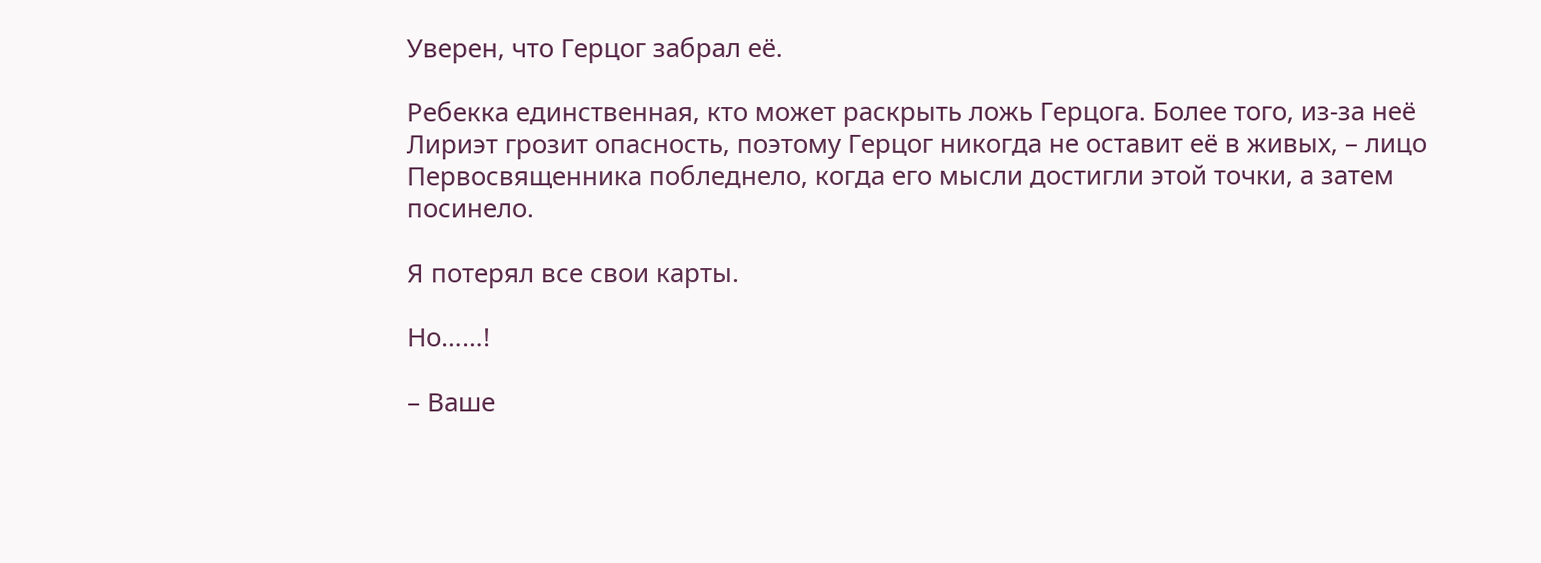Уверен, что Герцог забрал её.

Ребекка единственная, кто может раскрыть ложь Герцога. Более того, из-за неё Лириэт грозит опасность, поэтому Герцог никогда не оставит её в живых, – лицо Первосвященника побледнело, когда его мысли достигли этой точки, а затем посинело.

Я потерял все свои карты.

Но……!

– Ваше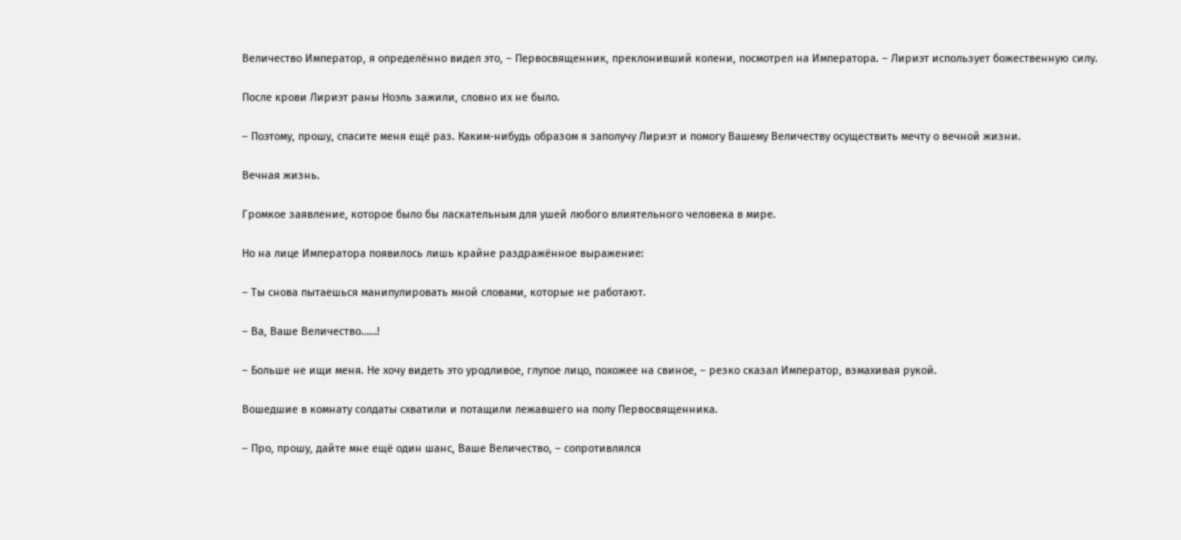Величество Император, я определённо видел это, – Первосвященник, преклонивший колени, посмотрел на Императора. – Лириэт использует божественную силу.

После крови Лириэт раны Ноэль зажили, словно их не было.

– Поэтому, прошу, спасите меня ещё раз. Каким-нибудь образом я заполучу Лириэт и помогу Вашему Величеству осуществить мечту о вечной жизни.

Вечная жизнь.

Громкое заявление, которое было бы ласкательным для ушей любого влиятельного человека в мире.

Но на лице Императора появилось лишь крайне раздражённое выражение:

– Ты снова пытаешься манипулировать мной словами, которые не работают.

– Ва, Ваше Величество……!

– Больше не ищи меня. Не хочу видеть это уродливое, глупое лицо, похожее на свиное, – резко сказал Император, взмахивая рукой.

Вошедшие в комнату солдаты схватили и потащили лежавшего на полу Первосвященника.

– Про, прошу, дайте мне ещё один шанс, Ваше Величество, – сопротивлялся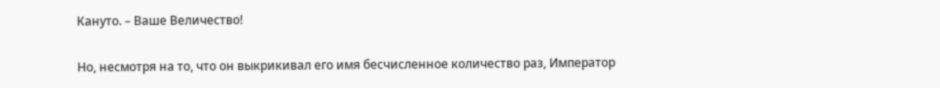Кануто. – Ваше Величество!

Но, несмотря на то, что он выкрикивал его имя бесчисленное количество раз, Император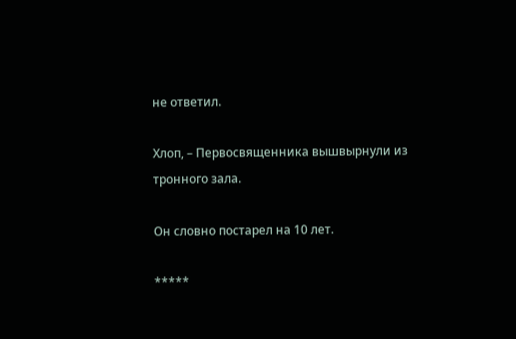не ответил.

Хлоп, – Первосвященника вышвырнули из тронного зала.

Он словно постарел на 10 лет.

*****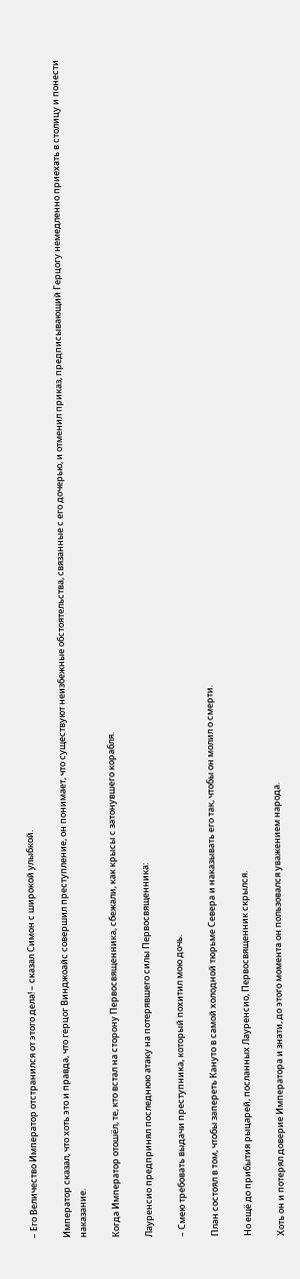– Его Величество Император отстранился от этого дела! – сказал Симон с широкой улыбкой.

Император сказал, что хоть это и правда, что герцог Винджоайс совершил преступление, он понимает, что существуют неизбежные обстоятельства, связанные с его дочерью, и отменил приказ, предписывающий Герцогу немедленно приехать в столицу и понести наказание.

Когда Император отошёл, те, кто встал на сторону Первосвященника, сбежали, как крысы с затонувшего корабля.

Лауренсио предпринял последнюю атаку на потерявшего силы Первосвященника:

– Смею требовать выдачи преступника, который похитил мою дочь.

План состоял в том, чтобы запереть Кануто в самой холодной тюрьме Севера и наказывать его так, чтобы он молил о смерти.

Но ещё до прибытия рыцарей, посланных Лауренсио, Первосвященник скрылся.

Хоть он и потерял доверие Императора и знати, до этого момента он пользовался уважением народа.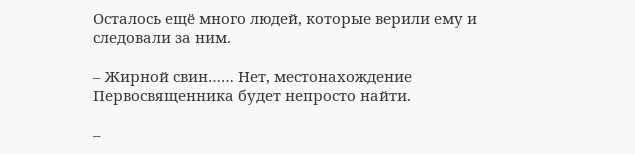Осталось ещё много людей, которые верили ему и следовали за ним.

– Жирной свин…… Нет, местонахождение Первосвященника будет непросто найти.

–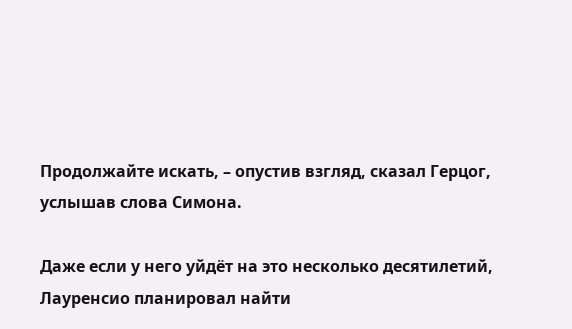Продолжайте искать, – опустив взгляд, сказал Герцог, услышав слова Симона.

Даже если у него уйдёт на это несколько десятилетий, Лауренсио планировал найти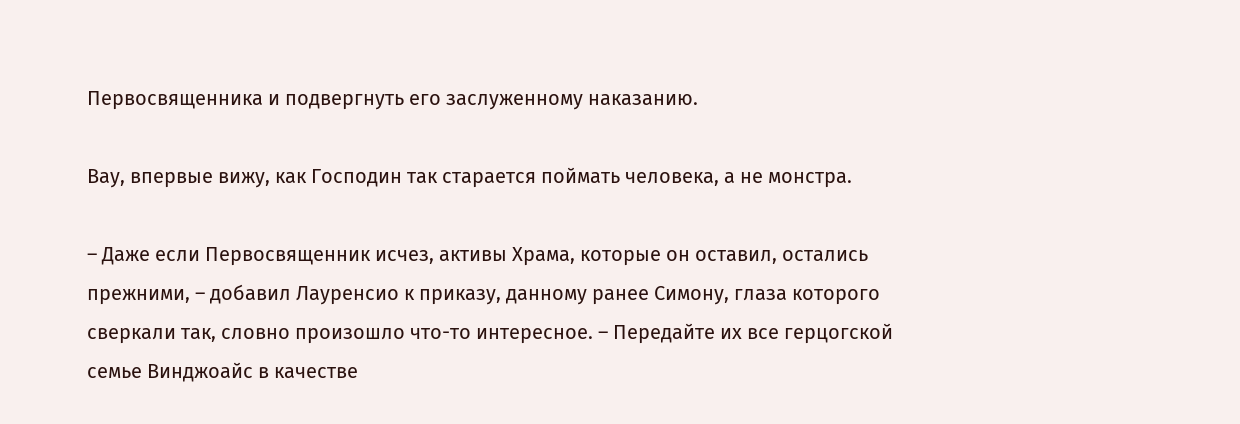Первосвященника и подвергнуть его заслуженному наказанию.

Вау, впервые вижу, как Господин так старается поймать человека, а не монстра.

– Даже если Первосвященник исчез, активы Храма, которые он оставил, остались прежними, – добавил Лауренсио к приказу, данному ранее Симону, глаза которого сверкали так, словно произошло что-то интересное. – Передайте их все герцогской семье Винджоайс в качестве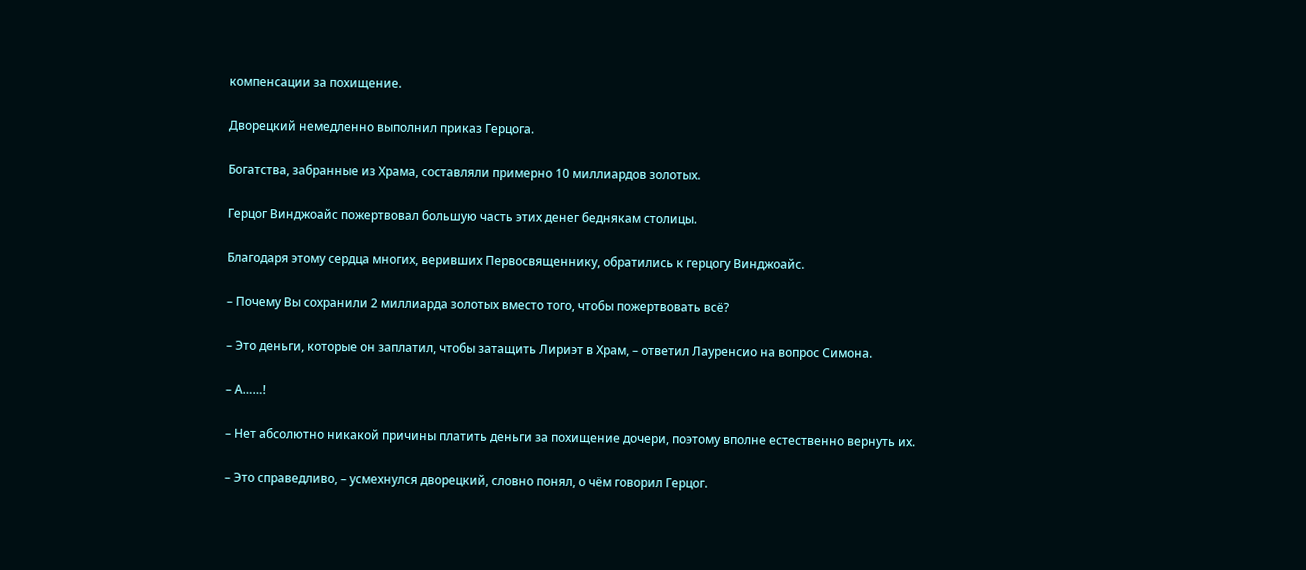компенсации за похищение.

Дворецкий немедленно выполнил приказ Герцога.

Богатства, забранные из Храма, составляли примерно 10 миллиардов золотых.

Герцог Винджоайс пожертвовал большую часть этих денег беднякам столицы.

Благодаря этому сердца многих, веривших Первосвященнику, обратились к герцогу Винджоайс.

– Почему Вы сохранили 2 миллиарда золотых вместо того, чтобы пожертвовать всё?

– Это деньги, которые он заплатил, чтобы затащить Лириэт в Храм, – ответил Лауренсио на вопрос Симона.

– А……!

– Нет абсолютно никакой причины платить деньги за похищение дочери, поэтому вполне естественно вернуть их.

– Это справедливо, – усмехнулся дворецкий, словно понял, о чём говорил Герцог.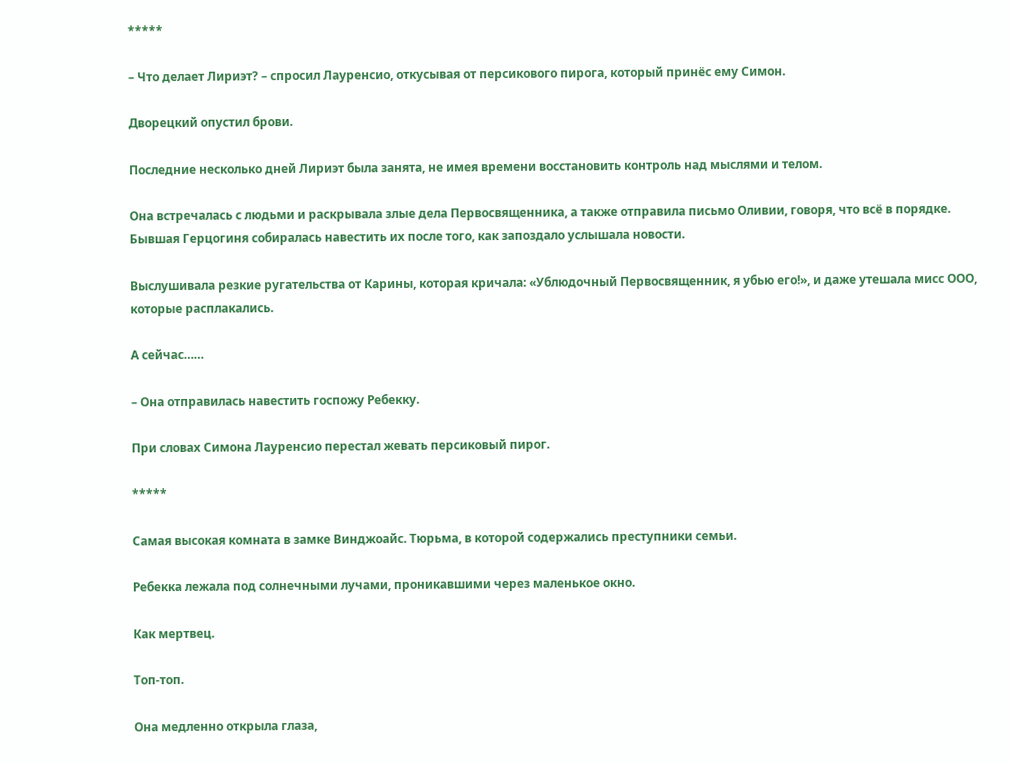*****

– Что делает Лириэт? – спросил Лауренсио, откусывая от персикового пирога, который принёс ему Симон.

Дворецкий опустил брови.

Последние несколько дней Лириэт была занята, не имея времени восстановить контроль над мыслями и телом.

Она встречалась с людьми и раскрывала злые дела Первосвященника, а также отправила письмо Оливии, говоря, что всё в порядке. Бывшая Герцогиня собиралась навестить их после того, как запоздало услышала новости.

Выслушивала резкие ругательства от Карины, которая кричала: «Ублюдочный Первосвященник, я убью его!», и даже утешала мисс ООО, которые расплакались.

А сейчас……

– Она отправилась навестить госпожу Ребекку.

При словах Симона Лауренсио перестал жевать персиковый пирог.

*****

Самая высокая комната в замке Винджоайс. Тюрьма, в которой содержались преступники семьи.

Ребекка лежала под солнечными лучами, проникавшими через маленькое окно.

Как мертвец.

Топ-топ.

Она медленно открыла глаза,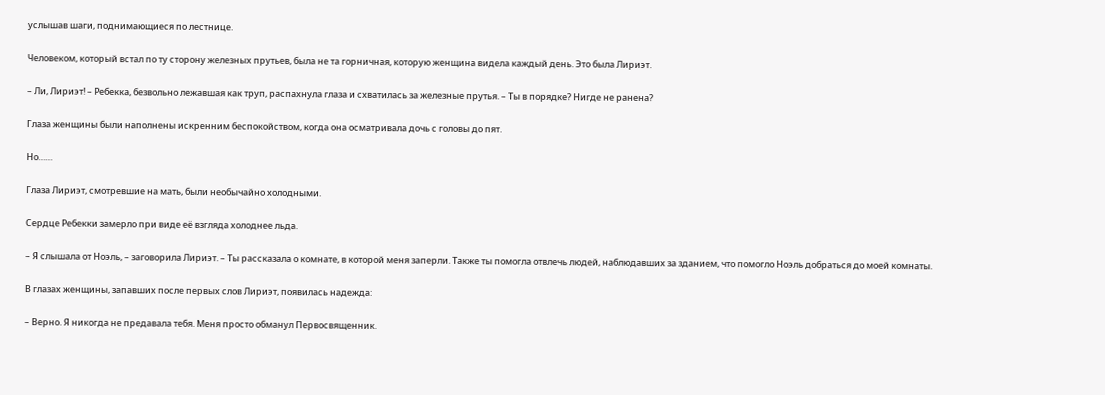услышав шаги, поднимающиеся по лестнице.

Человеком, который встал по ту сторону железных прутьев, была не та горничная, которую женщина видела каждый день. Это была Лириэт.

– Ли, Лириэт! – Ребекка, безвольно лежавшая как труп, распахнула глаза и схватилась за железные прутья. – Ты в порядке? Нигде не ранена?

Глаза женщины были наполнены искренним беспокойством, когда она осматривала дочь с головы до пят.

Но……

Глаза Лириэт, смотревшие на мать, были необычайно холодными.

Сердце Ребекки замерло при виде её взгляда холоднее льда.

– Я слышала от Ноэль, – заговорила Лириэт. – Ты рассказала о комнате, в которой меня заперли. Также ты помогла отвлечь людей, наблюдавших за зданием, что помогло Ноэль добраться до моей комнаты.

В глазах женщины, запавших после первых слов Лириэт, появилась надежда:

– Верно. Я никогда не предавала тебя. Меня просто обманул Первосвященник.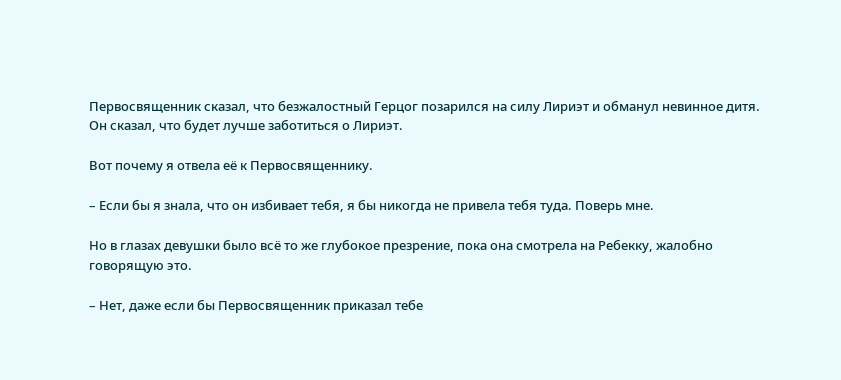Первосвященник сказал, что безжалостный Герцог позарился на силу Лириэт и обманул невинное дитя. Он сказал, что будет лучше заботиться о Лириэт.

Вот почему я отвела её к Первосвященнику.

– Если бы я знала, что он избивает тебя, я бы никогда не привела тебя туда. Поверь мне.

Но в глазах девушки было всё то же глубокое презрение, пока она смотрела на Ребекку, жалобно говорящую это.

– Нет, даже если бы Первосвященник приказал тебе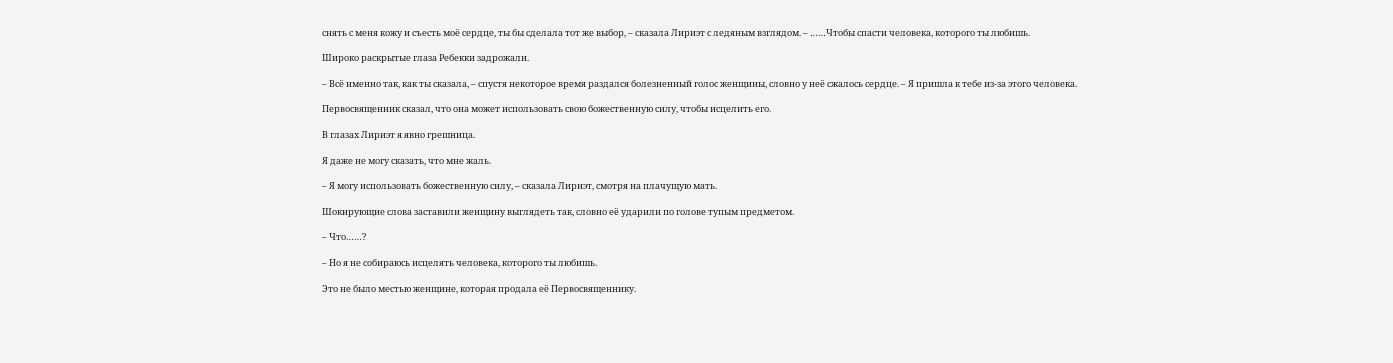снять с меня кожу и съесть моё сердце, ты бы сделала тот же выбор, – сказала Лириэт с ледяным взглядом. – ……Чтобы спасти человека, которого ты любишь.

Широко раскрытые глаза Ребекки задрожали.

– Всё именно так, как ты сказала, – спустя некоторое время раздался болезненный голос женщины, словно у неё сжалось сердце. – Я пришла к тебе из-за этого человека.

Первосвященник сказал, что она может использовать свою божественную силу, чтобы исцелить его.

В глазах Лириэт я явно грешница.

Я даже не могу сказать, что мне жаль.

– Я могу использовать божественную силу, – сказала Лириэт, смотря на плачущую мать.

Шокирующие слова заставили женщину выглядеть так, словно её ударили по голове тупым предметом.

– Что……?

– Но я не собираюсь исцелять человека, которого ты любишь.

Это не было местью женщине, которая продала её Первосвященнику.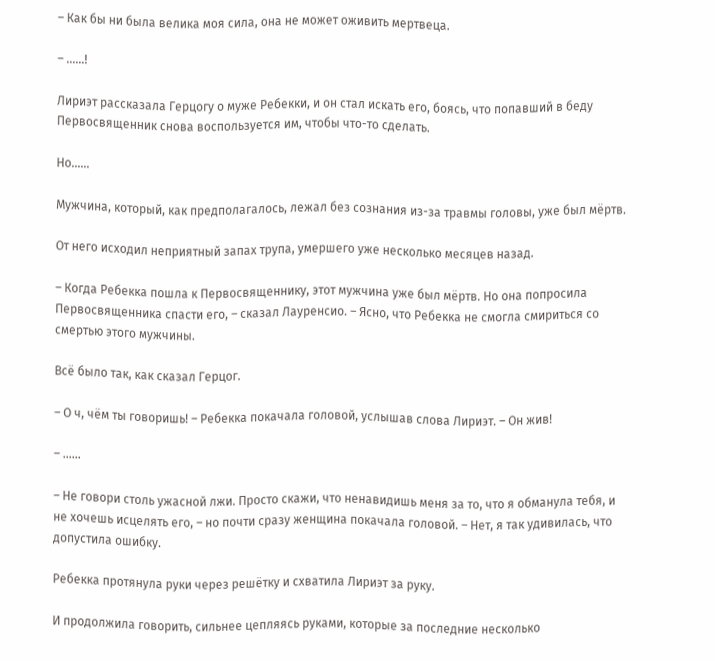– Как бы ни была велика моя сила, она не может оживить мертвеца.

– ……!

Лириэт рассказала Герцогу о муже Ребекки, и он стал искать его, боясь, что попавший в беду Первосвященник снова воспользуется им, чтобы что-то сделать.

Но……

Мужчина, который, как предполагалось, лежал без сознания из-за травмы головы, уже был мёртв.

От него исходил неприятный запах трупа, умершего уже несколько месяцев назад.

– Когда Ребекка пошла к Первосвященнику, этот мужчина уже был мёртв. Но она попросила Первосвященника спасти его, – сказал Лауренсио. – Ясно, что Ребекка не смогла смириться со смертью этого мужчины.

Всё было так, как сказал Герцог.

– О ч, чём ты говоришь! – Ребекка покачала головой, услышав слова Лириэт. – Он жив!

– ……

– Не говори столь ужасной лжи. Просто скажи, что ненавидишь меня за то, что я обманула тебя, и не хочешь исцелять его, – но почти сразу женщина покачала головой. – Нет, я так удивилась, что допустила ошибку.

Ребекка протянула руки через решётку и схватила Лириэт за руку.

И продолжила говорить, сильнее цепляясь руками, которые за последние несколько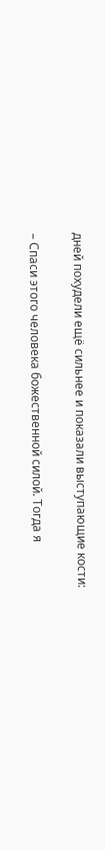дней похудели ещё сильнее и показали выступающие кости:

– Спаси этого человека божественной силой. Тогда я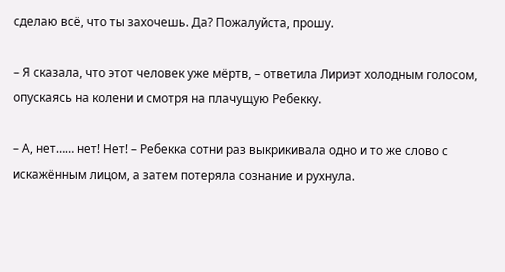сделаю всё, что ты захочешь. Да? Пожалуйста, прошу.

– Я сказала, что этот человек уже мёртв, – ответила Лириэт холодным голосом, опускаясь на колени и смотря на плачущую Ребекку.

– А, нет…… нет! Нет! – Ребекка сотни раз выкрикивала одно и то же слово с искажённым лицом, а затем потеряла сознание и рухнула.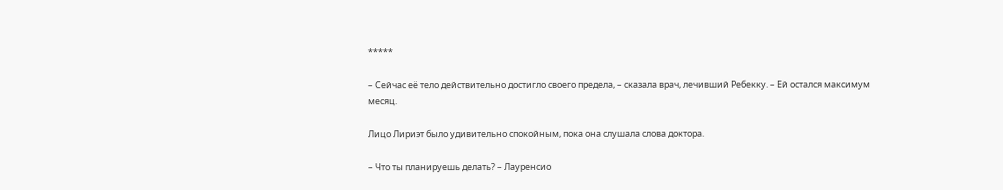*****

– Сейчас её тело действительно достигло своего предела, – сказала врач, лечивший Ребекку. – Ей остался максимум месяц.

Лицо Лириэт было удивительно спокойным, пока она слушала слова доктора.

– Что ты планируешь делать? – Лауренсио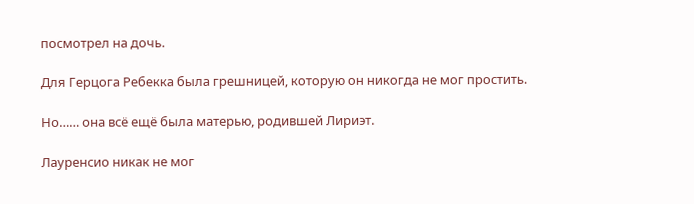посмотрел на дочь.

Для Герцога Ребекка была грешницей, которую он никогда не мог простить.

Но…… она всё ещё была матерью, родившей Лириэт.

Лауренсио никак не мог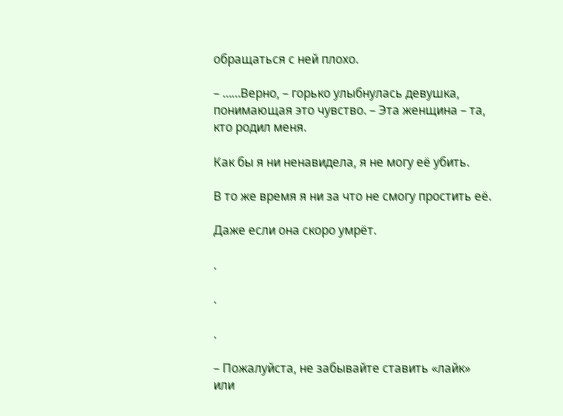обращаться с ней плохо.

– ……Верно, – горько улыбнулась девушка, понимающая это чувство. – Эта женщина – та, кто родил меня.

Как бы я ни ненавидела, я не могу её убить.

В то же время я ни за что не смогу простить её.

Даже если она скоро умрёт.

.

.

.

– Пожалуйста, не забывайте ставить «лайк» или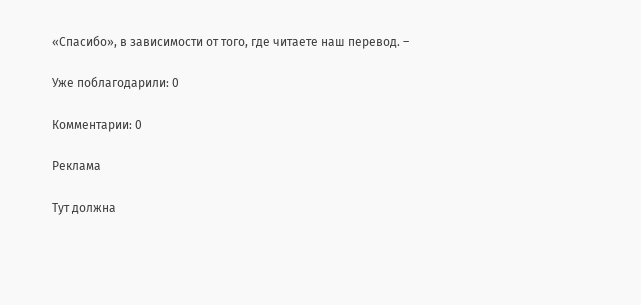«Спасибо», в зависимости от того, где читаете наш перевод. –

Уже поблагодарили: 0

Комментарии: 0

Реклама

Тут должна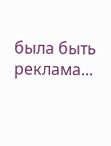была быть реклама...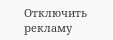Отключить рекламу